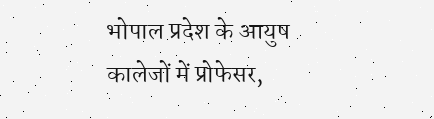भोपाल प्रदेश के आयुष कालेजों में प्रोफेसर,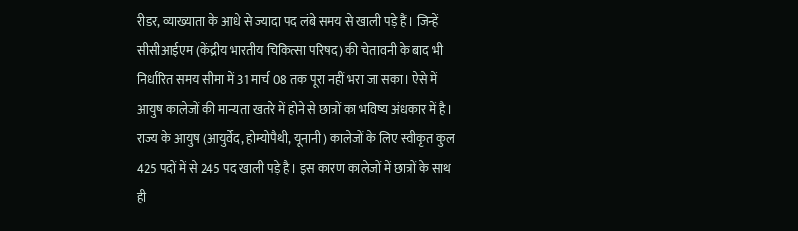रीडर, व्याख्याता के आधे से ज्यादा पद लंबे समय से खाली पड़े हैं। जिन्हें सीसीआईएम (केंद्रीय भारतीय चिकित्सा परिषद) की चेतावनी के बाद भी निर्धारित समय सीमा में 31 मार्च 08 तक पूरा नहीं भरा जा सका। ऐसे में आयुष कालेजों की मान्यता खतरे में होने से छात्रों का भविष्य अंधकार में है।
राज्य के आयुष (आयुर्वेद, होम्योपैथी, यूनानी) कालेजों के लिए स्वीकृत कुल 425 पदों में से 245 पद खाली पड़े है। इस कारण कालेजों में छात्रों के साथ ही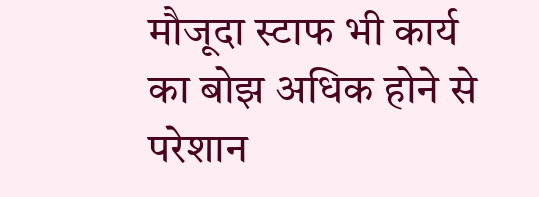मौजूदा स्टाफ भी कार्य का बोझ अधिक होने से परेशान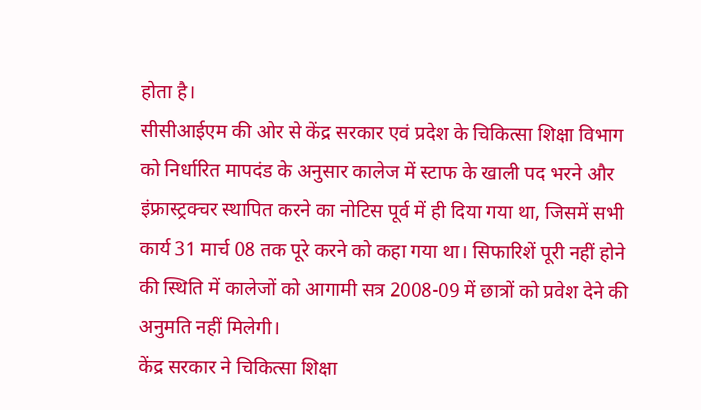होता है।
सीसीआईएम की ओर से केंद्र सरकार एवं प्रदेश के चिकित्सा शिक्षा विभाग को निर्धारित मापदंड के अनुसार कालेज में स्टाफ के खाली पद भरने और इंफ्रास्ट्रक्चर स्थापित करने का नोटिस पूर्व में ही दिया गया था, जिसमें सभी कार्य 31 मार्च 08 तक पूरे करने को कहा गया था। सिफारिशें पूरी नहीं होने की स्थिति में कालेजों को आगामी सत्र 2008-09 में छात्रों को प्रवेश देने की अनुमति नहीं मिलेगी।
केंद्र सरकार ने चिकित्सा शिक्षा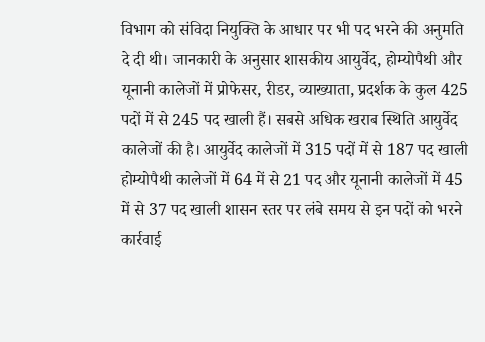विभाग को संविदा नियुक्ति के आधार पर भी पद भरने की अनुमति दे दी थी। जानकारी के अनुसार शासकीय आयुर्वेद, होम्योपैथी और यूनानी कालेजों में प्रोफेसर, रीडर, व्याख्याता, प्रदर्शक के कुल 425 पदों में से 245 पद खाली हैं। सबसे अधिक खराब स्थिति आयुर्वेद कालेजों की है। आयुर्वेद कालेजों में 315 पदों में से 187 पद खाली होम्योपैथी कालेजों में 64 में से 21 पद और यूनानी कालेजों में 45 में से 37 पद खाली शासन स्तर पर लंबे समय से इन पदों को भरने कार्रवाई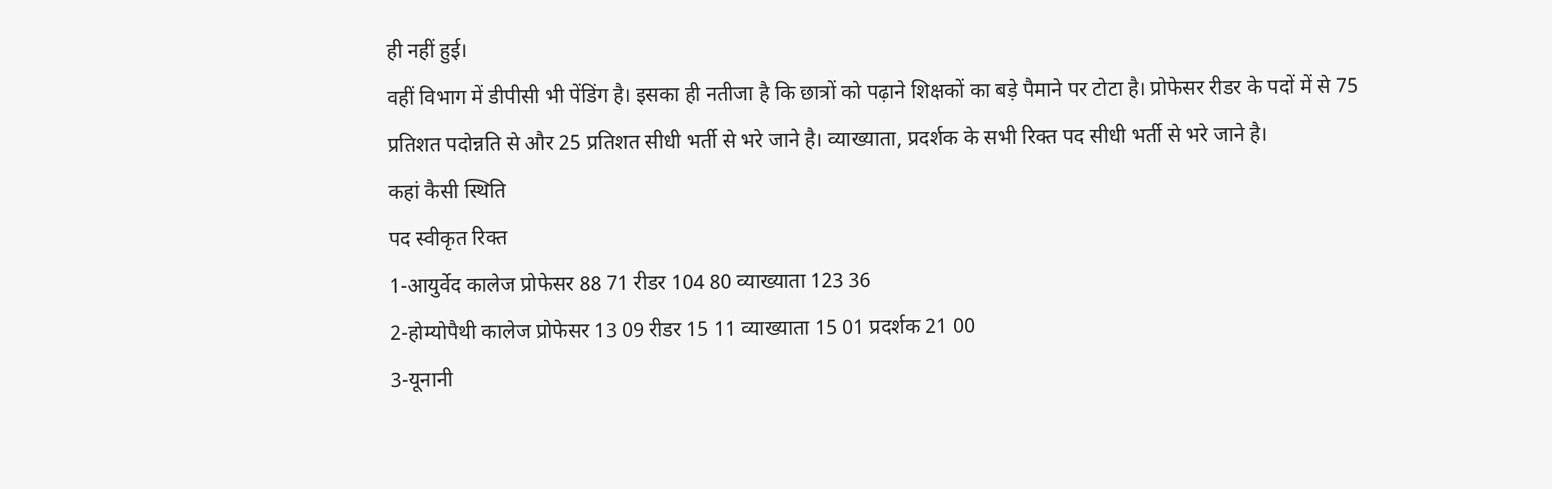ही नहीं हुई।
वहीं विभाग में डीपीसी भी पेंडिंग है। इसका ही नतीजा है कि छात्रों को पढ़ाने शिक्षकों का बड़े पैमाने पर टोटा है। प्रोफेसर रीडर के पदों में से 75 प्रतिशत पदोन्नति से और 25 प्रतिशत सीधी भर्ती से भरे जाने है। व्याख्याता, प्रदर्शक के सभी रिक्त पद सीधी भर्ती से भरे जाने है।
कहां कैसी स्थिति
पद स्वीकृत रिक्त
1-आयुर्वेद कालेज प्रोफेसर 88 71 रीडर 104 80 व्याख्याता 123 36
2-होम्योपैथी कालेज प्रोफेसर 13 09 रीडर 15 11 व्याख्याता 15 01 प्रदर्शक 21 00
3-यूनानी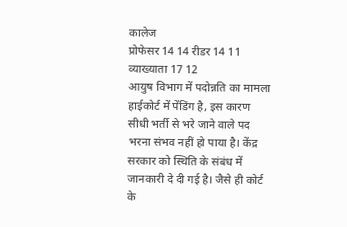कालेज
प्रोफेसर 14 14 रीडर 14 11 व्याख्याता 17 12
आयुष विभाग में पदोन्नति का मामला हाईकोर्ट में पेंडिंग है, इस कारण सीधी भर्ती से भरे जाने वाले पद भरना संभव नहीं हो पाया है। केंद्र सरकार को स्थिति के संबंध में जानकारी दे दी गई है। जैसे ही कोर्ट के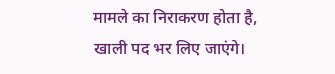मामले का निराकरण होता है, खाली पद भर लिए जाएंगे।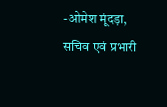-ओमेश मूंदड़ा, सचिव एवं प्रभारी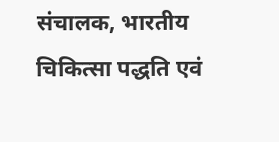संचालक, भारतीय चिकित्सा पद्धति एवं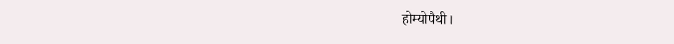होम्योपैथी।